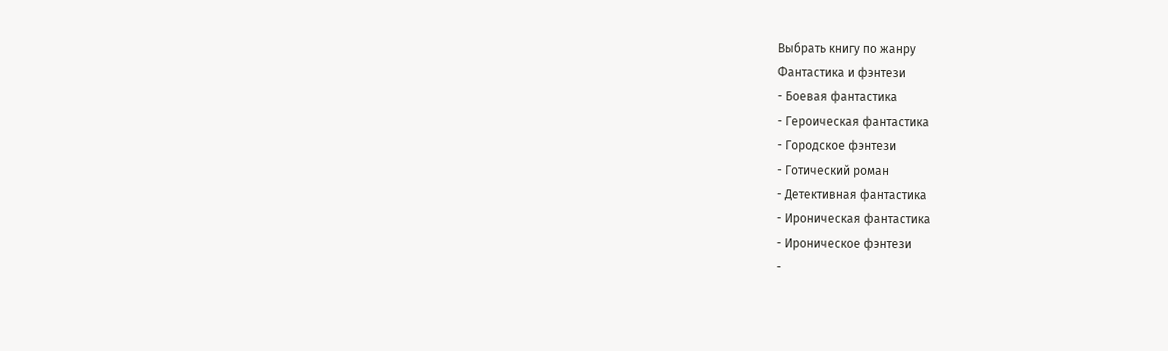Выбрать книгу по жанру
Фантастика и фэнтези
- Боевая фантастика
- Героическая фантастика
- Городское фэнтези
- Готический роман
- Детективная фантастика
- Ироническая фантастика
- Ироническое фэнтези
-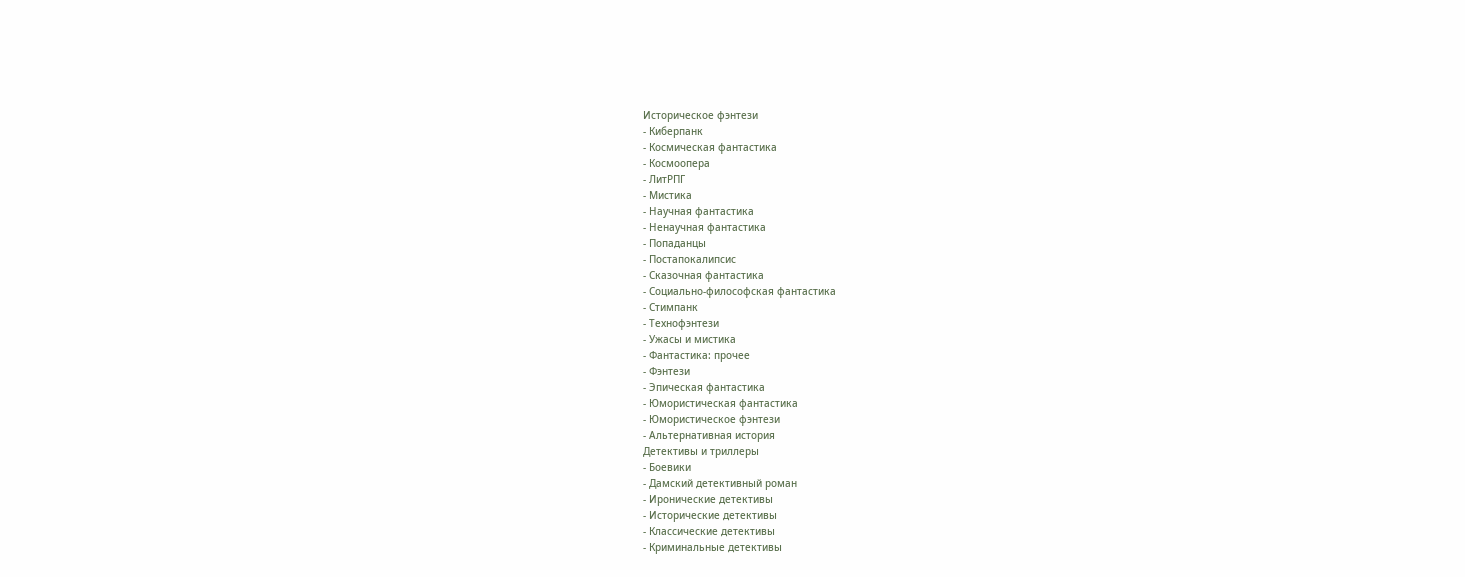Историческое фэнтези
- Киберпанк
- Космическая фантастика
- Космоопера
- ЛитРПГ
- Мистика
- Научная фантастика
- Ненаучная фантастика
- Попаданцы
- Постапокалипсис
- Сказочная фантастика
- Социально-философская фантастика
- Стимпанк
- Технофэнтези
- Ужасы и мистика
- Фантастика: прочее
- Фэнтези
- Эпическая фантастика
- Юмористическая фантастика
- Юмористическое фэнтези
- Альтернативная история
Детективы и триллеры
- Боевики
- Дамский детективный роман
- Иронические детективы
- Исторические детективы
- Классические детективы
- Криминальные детективы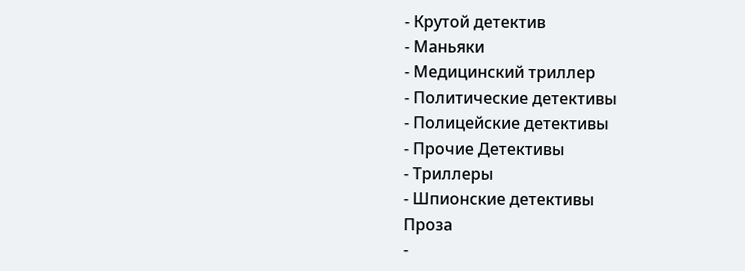- Крутой детектив
- Маньяки
- Медицинский триллер
- Политические детективы
- Полицейские детективы
- Прочие Детективы
- Триллеры
- Шпионские детективы
Проза
-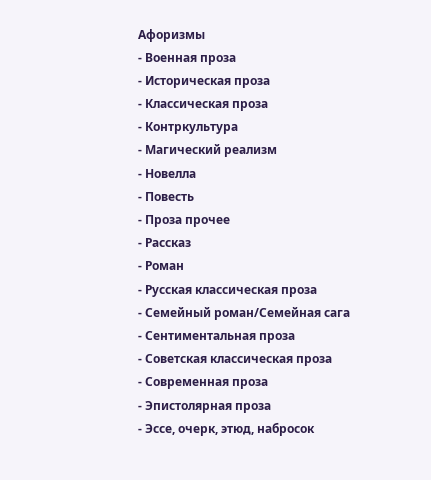Афоризмы
- Военная проза
- Историческая проза
- Классическая проза
- Контркультура
- Магический реализм
- Новелла
- Повесть
- Проза прочее
- Рассказ
- Роман
- Русская классическая проза
- Семейный роман/Семейная сага
- Сентиментальная проза
- Советская классическая проза
- Современная проза
- Эпистолярная проза
- Эссе, очерк, этюд, набросок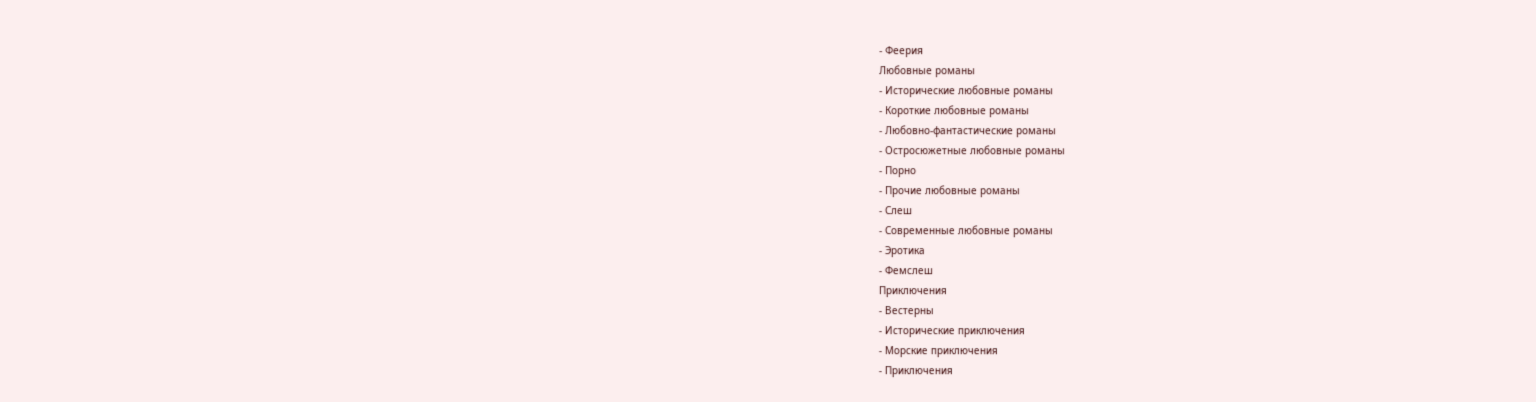- Феерия
Любовные романы
- Исторические любовные романы
- Короткие любовные романы
- Любовно-фантастические романы
- Остросюжетные любовные романы
- Порно
- Прочие любовные романы
- Слеш
- Современные любовные романы
- Эротика
- Фемслеш
Приключения
- Вестерны
- Исторические приключения
- Морские приключения
- Приключения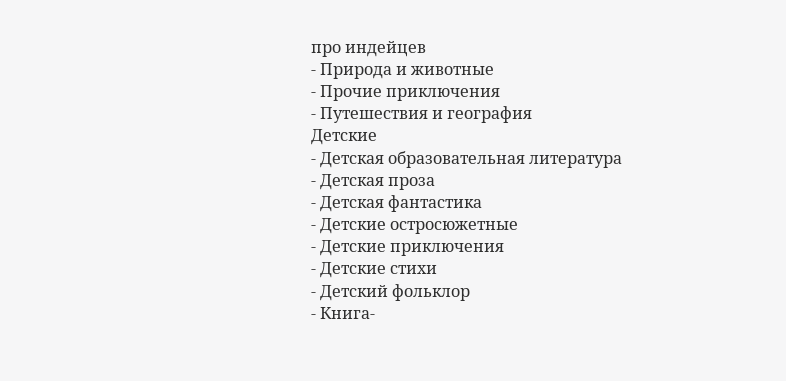про индейцев
- Природа и животные
- Прочие приключения
- Путешествия и география
Детские
- Детская образовательная литература
- Детская проза
- Детская фантастика
- Детские остросюжетные
- Детские приключения
- Детские стихи
- Детский фольклор
- Книга-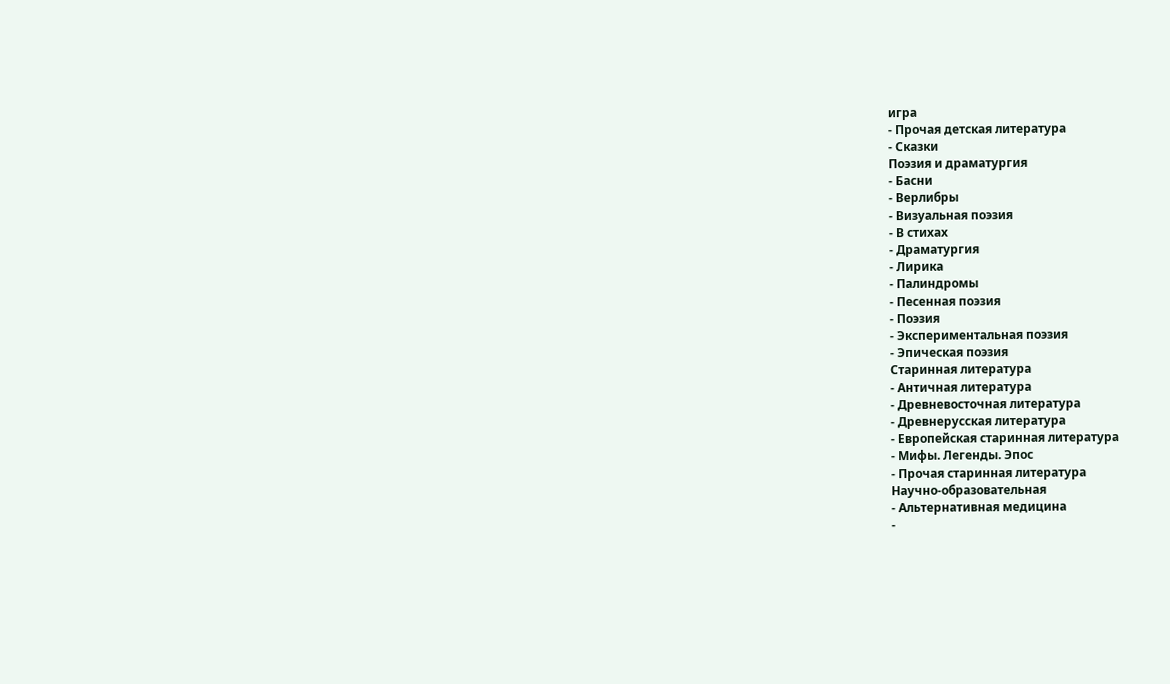игра
- Прочая детская литература
- Сказки
Поэзия и драматургия
- Басни
- Верлибры
- Визуальная поэзия
- В стихах
- Драматургия
- Лирика
- Палиндромы
- Песенная поэзия
- Поэзия
- Экспериментальная поэзия
- Эпическая поэзия
Старинная литература
- Античная литература
- Древневосточная литература
- Древнерусская литература
- Европейская старинная литература
- Мифы. Легенды. Эпос
- Прочая старинная литература
Научно-образовательная
- Альтернативная медицина
-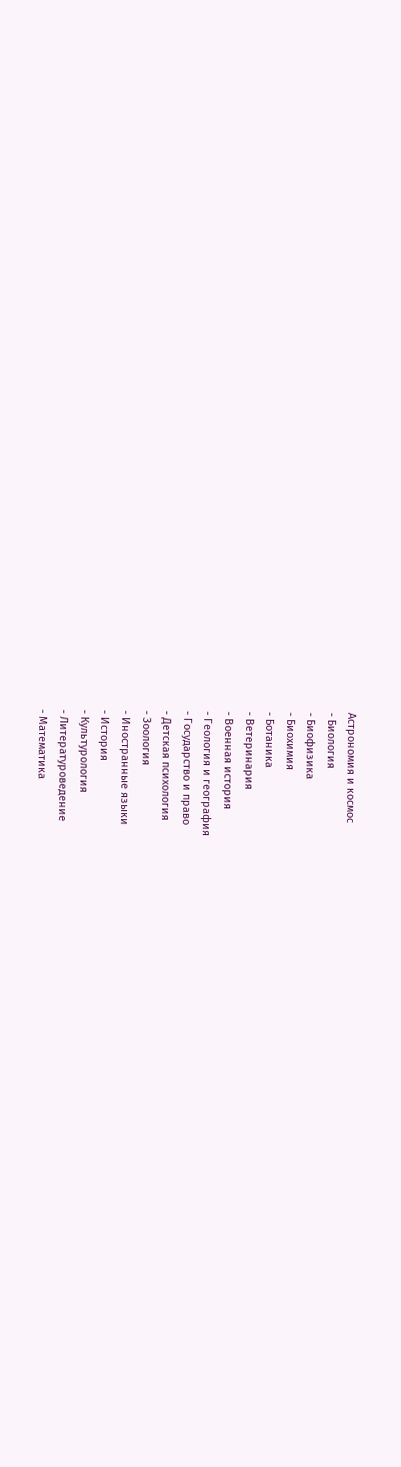Астрономия и космос
- Биология
- Биофизика
- Биохимия
- Ботаника
- Ветеринария
- Военная история
- Геология и география
- Государство и право
- Детская психология
- Зоология
- Иностранные языки
- История
- Культурология
- Литературоведение
- Математика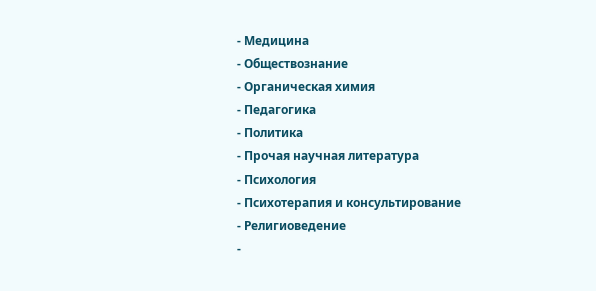- Медицина
- Обществознание
- Органическая химия
- Педагогика
- Политика
- Прочая научная литература
- Психология
- Психотерапия и консультирование
- Религиоведение
-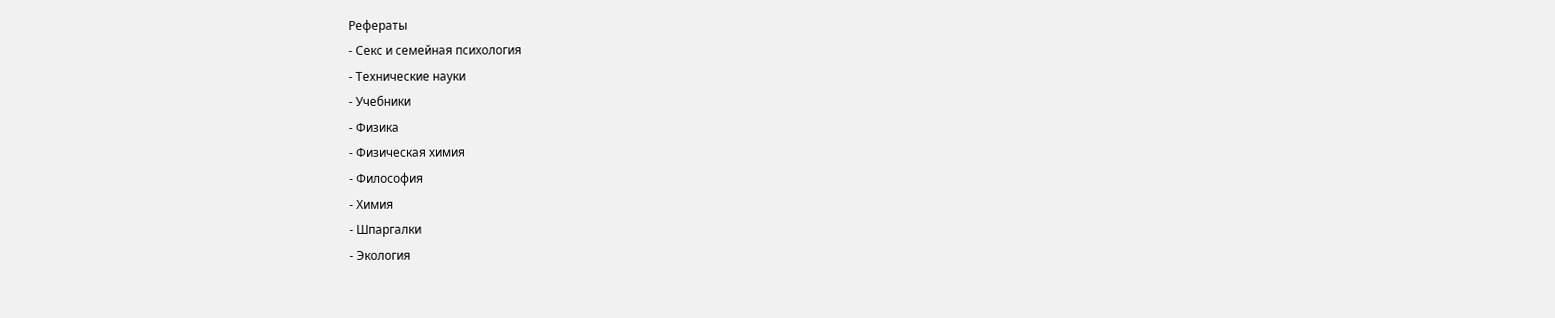Рефераты
- Секс и семейная психология
- Технические науки
- Учебники
- Физика
- Физическая химия
- Философия
- Химия
- Шпаргалки
- Экология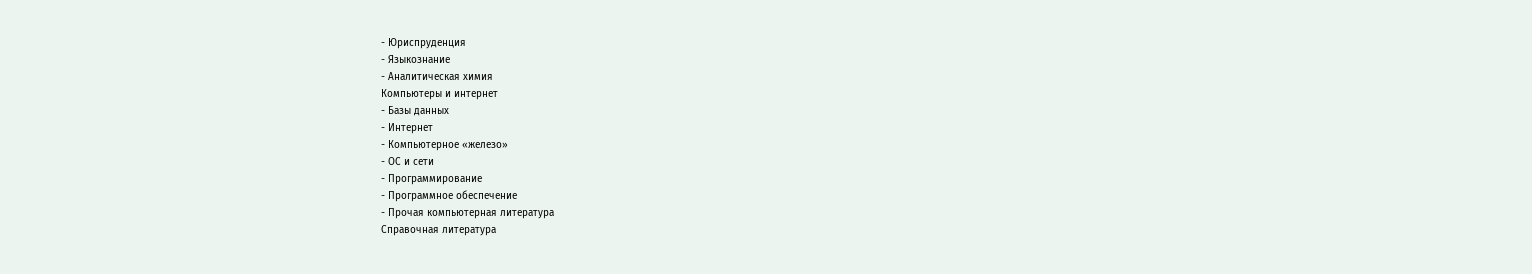- Юриспруденция
- Языкознание
- Аналитическая химия
Компьютеры и интернет
- Базы данных
- Интернет
- Компьютерное «железо»
- ОС и сети
- Программирование
- Программное обеспечение
- Прочая компьютерная литература
Справочная литература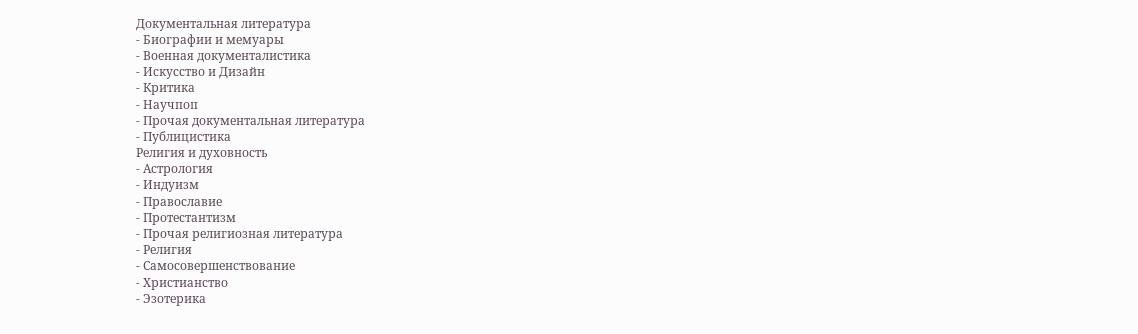Документальная литература
- Биографии и мемуары
- Военная документалистика
- Искусство и Дизайн
- Критика
- Научпоп
- Прочая документальная литература
- Публицистика
Религия и духовность
- Астрология
- Индуизм
- Православие
- Протестантизм
- Прочая религиозная литература
- Религия
- Самосовершенствование
- Христианство
- Эзотерика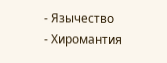- Язычество
- Хиромантия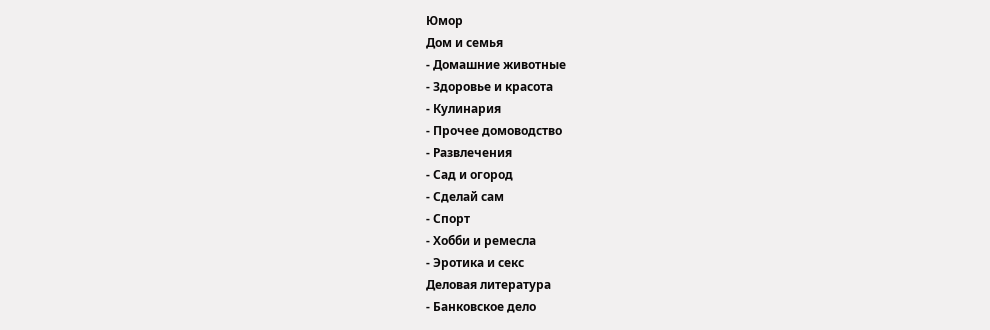Юмор
Дом и семья
- Домашние животные
- Здоровье и красота
- Кулинария
- Прочее домоводство
- Развлечения
- Сад и огород
- Сделай сам
- Спорт
- Хобби и ремесла
- Эротика и секс
Деловая литература
- Банковское дело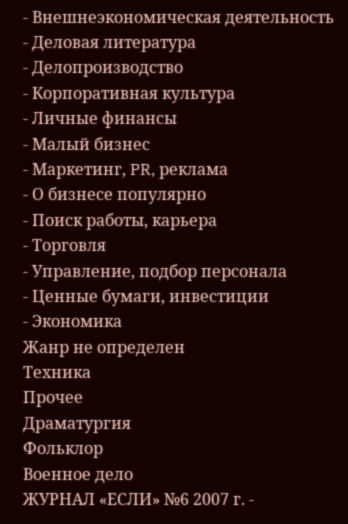- Внешнеэкономическая деятельность
- Деловая литература
- Делопроизводство
- Корпоративная культура
- Личные финансы
- Малый бизнес
- Маркетинг, PR, реклама
- О бизнесе популярно
- Поиск работы, карьера
- Торговля
- Управление, подбор персонала
- Ценные бумаги, инвестиции
- Экономика
Жанр не определен
Техника
Прочее
Драматургия
Фольклор
Военное дело
ЖУРНАЛ «ЕСЛИ» №6 2007 г. -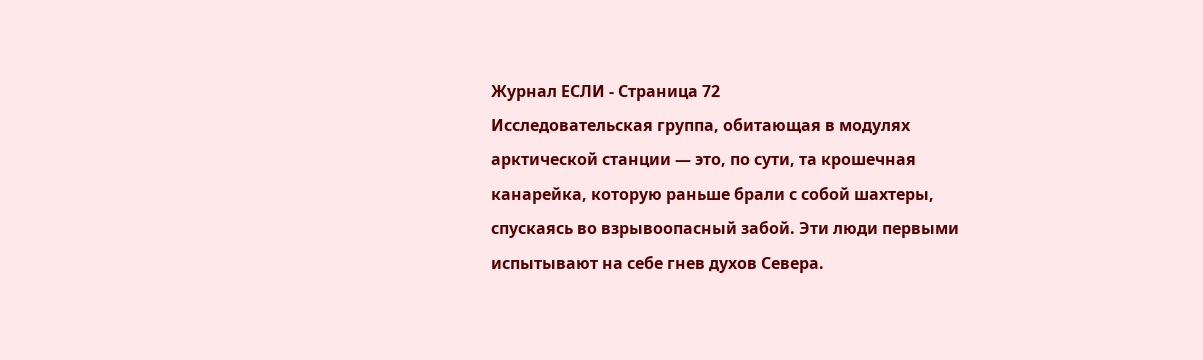Журнал ЕСЛИ - Страница 72
Исследовательская группа, обитающая в модулях арктической станции — это, по сути, та крошечная канарейка, которую раньше брали с собой шахтеры, спускаясь во взрывоопасный забой. Эти люди первыми испытывают на себе гнев духов Севера.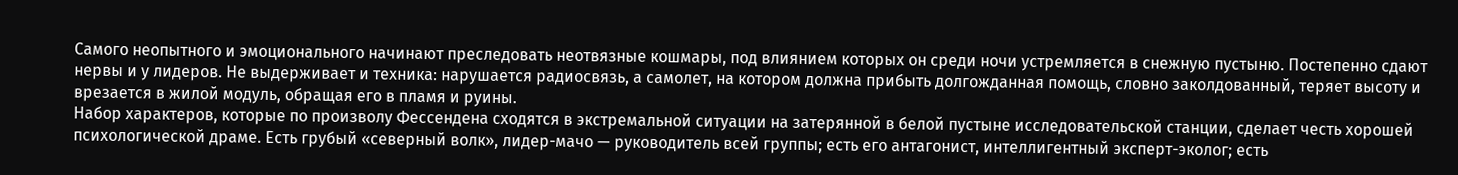Самого неопытного и эмоционального начинают преследовать неотвязные кошмары, под влиянием которых он среди ночи устремляется в снежную пустыню. Постепенно сдают нервы и у лидеров. Не выдерживает и техника: нарушается радиосвязь, а самолет, на котором должна прибыть долгожданная помощь, словно заколдованный, теряет высоту и врезается в жилой модуль, обращая его в пламя и руины.
Набор характеров, которые по произволу Фессендена сходятся в экстремальной ситуации на затерянной в белой пустыне исследовательской станции, сделает честь хорошей психологической драме. Есть грубый «северный волк», лидер-мачо — руководитель всей группы; есть его антагонист, интеллигентный эксперт-эколог; есть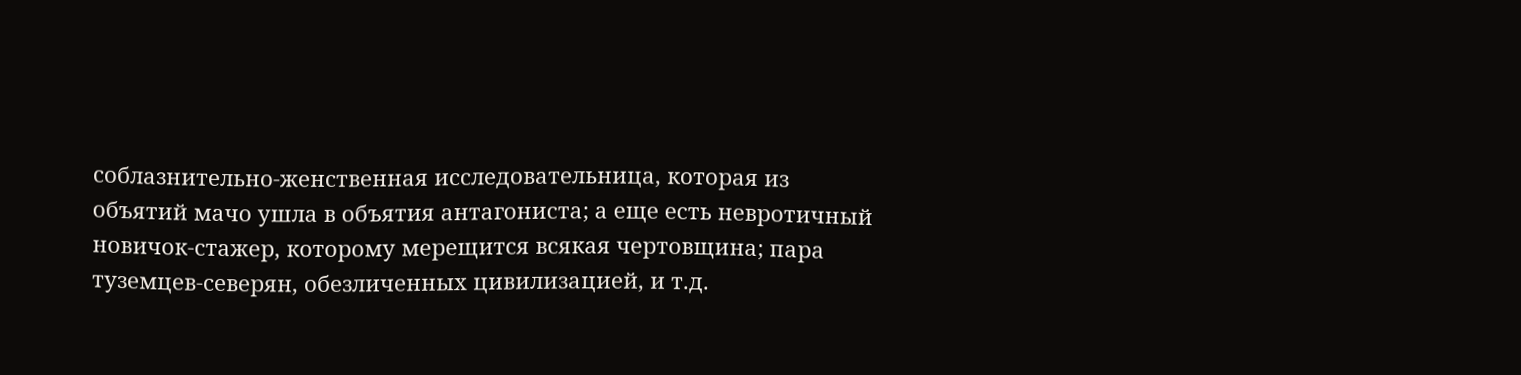соблазнительно-женственная исследовательница, которая из объятий мачо ушла в объятия антагониста; а еще есть невротичный новичок-стажер, которому мерещится всякая чертовщина; пара туземцев-северян, обезличенных цивилизацией, и т.д.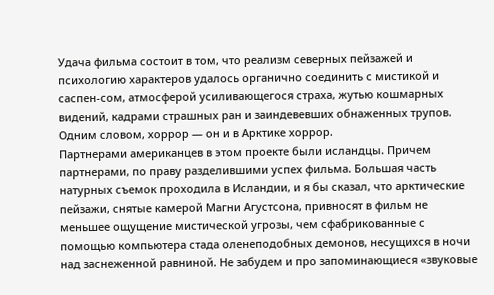Удача фильма состоит в том, что реализм северных пейзажей и психологию характеров удалось органично соединить с мистикой и саспен-сом, атмосферой усиливающегося страха, жутью кошмарных видений, кадрами страшных ран и заиндевевших обнаженных трупов. Одним словом, хоррор — он и в Арктике хоррор.
Партнерами американцев в этом проекте были исландцы. Причем партнерами, по праву разделившими успех фильма. Большая часть натурных съемок проходила в Исландии, и я бы сказал, что арктические пейзажи, снятые камерой Магни Агустсона, привносят в фильм не меньшее ощущение мистической угрозы, чем сфабрикованные с помощью компьютера стада оленеподобных демонов, несущихся в ночи над заснеженной равниной. Не забудем и про запоминающиеся «звуковые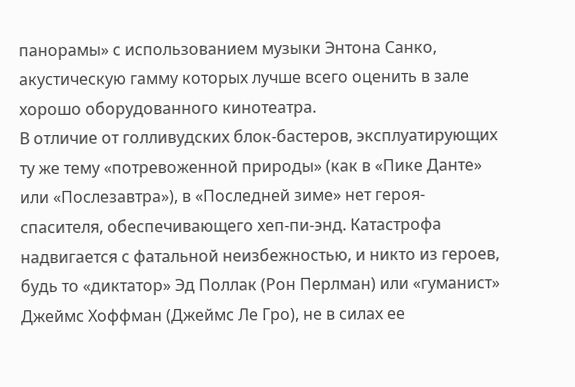панорамы» с использованием музыки Энтона Санко, акустическую гамму которых лучше всего оценить в зале хорошо оборудованного кинотеатра.
В отличие от голливудских блок-бастеров, эксплуатирующих ту же тему «потревоженной природы» (как в «Пике Данте» или «Послезавтра»), в «Последней зиме» нет героя-спасителя, обеспечивающего хеп-пи-энд. Катастрофа надвигается с фатальной неизбежностью, и никто из героев, будь то «диктатор» Эд Поллак (Рон Перлман) или «гуманист» Джеймс Хоффман (Джеймс Ле Гро), не в силах ее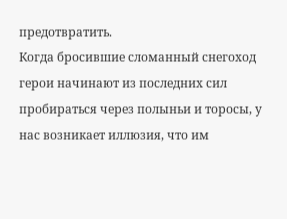предотвратить.
Когда бросившие сломанный снегоход герои начинают из последних сил пробираться через полыньи и торосы, у нас возникает иллюзия, что им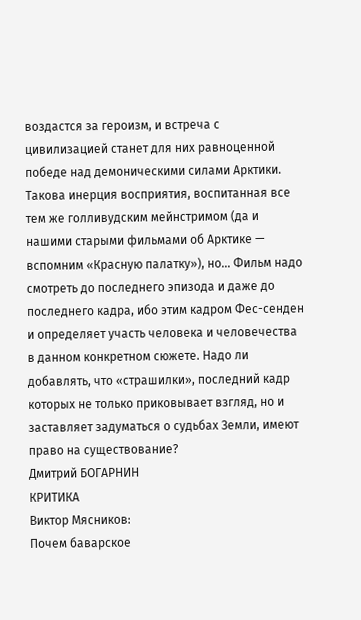воздастся за героизм, и встреча с цивилизацией станет для них равноценной победе над демоническими силами Арктики. Такова инерция восприятия, воспитанная все тем же голливудским мейнстримом (да и нашими старыми фильмами об Арктике — вспомним «Красную палатку»), но… Фильм надо смотреть до последнего эпизода и даже до последнего кадра, ибо этим кадром Фес-сенден и определяет участь человека и человечества в данном конкретном сюжете. Надо ли добавлять, что «страшилки», последний кадр которых не только приковывает взгляд, но и заставляет задуматься о судьбах Земли, имеют право на существование?
Дмитрий БОГАРНИН
КРИТИКА
Виктор Мясников:
Почем баварское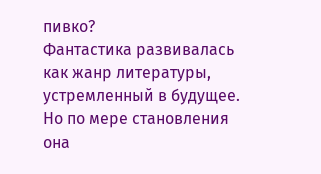пивко?
Фантастика развивалась как жанр литературы, устремленный в будущее. Но по мере становления она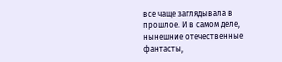все чаще заглядывала в прошлое. И в самом деле, нынешние отечественные фантасты,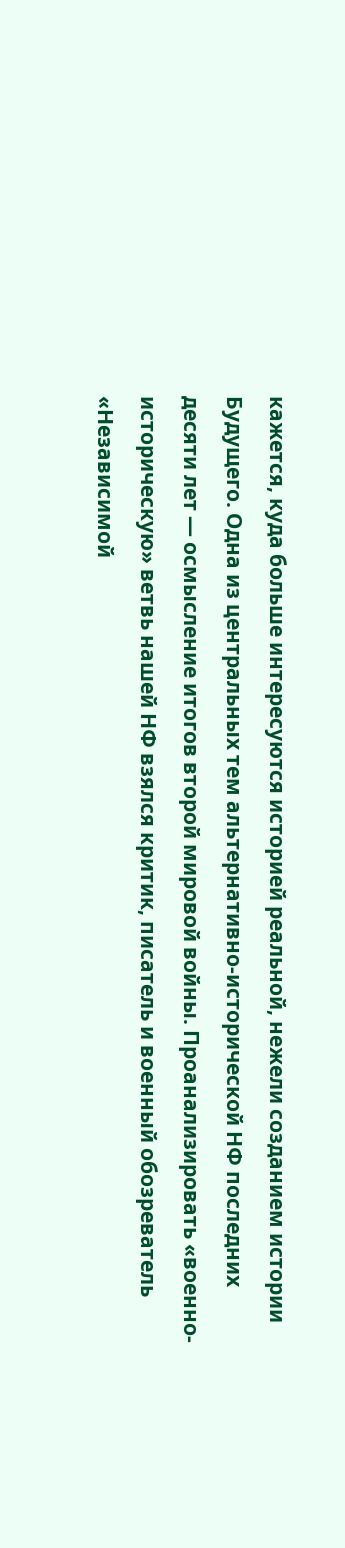кажется, куда больше интересуются историей реальной, нежели созданием истории Будущего. Одна из центральных тем альтернативно-исторической НФ последних десяти лет — осмысление итогов второй мировой войны. Проанализировать «военно-историческую» ветвь нашей НФ взялся критик, писатель и военный обозреватель «Независимой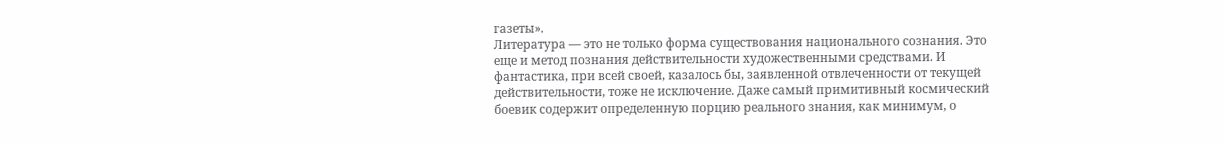газеты».
Литература — это не только форма существования национального сознания. Это еще и метод познания действительности художественными средствами. И фантастика, при всей своей, казалось бы, заявленной отвлеченности от текущей действительности, тоже не исключение. Даже самый примитивный космический боевик содержит определенную порцию реального знания, как минимум, о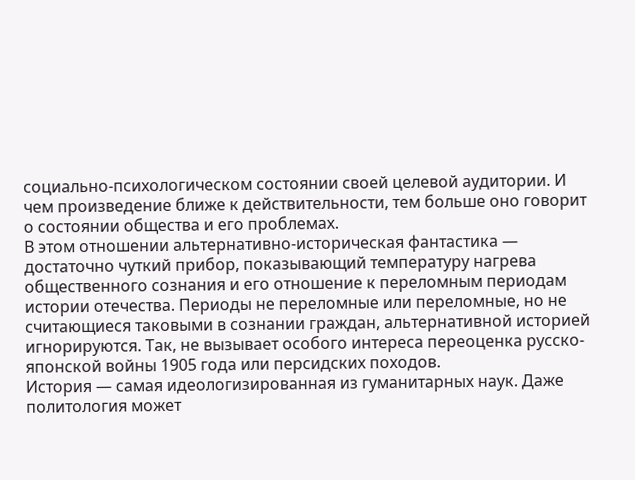социально-психологическом состоянии своей целевой аудитории. И чем произведение ближе к действительности, тем больше оно говорит о состоянии общества и его проблемах.
В этом отношении альтернативно-историческая фантастика — достаточно чуткий прибор, показывающий температуру нагрева общественного сознания и его отношение к переломным периодам истории отечества. Периоды не переломные или переломные, но не считающиеся таковыми в сознании граждан, альтернативной историей игнорируются. Так, не вызывает особого интереса переоценка русско-японской войны 1905 года или персидских походов.
История — самая идеологизированная из гуманитарных наук. Даже политология может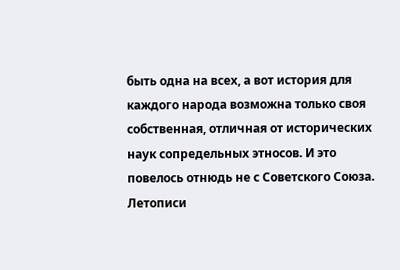быть одна на всех, а вот история для каждого народа возможна только своя собственная, отличная от исторических наук сопредельных этносов. И это повелось отнюдь не с Советского Союза. Летописи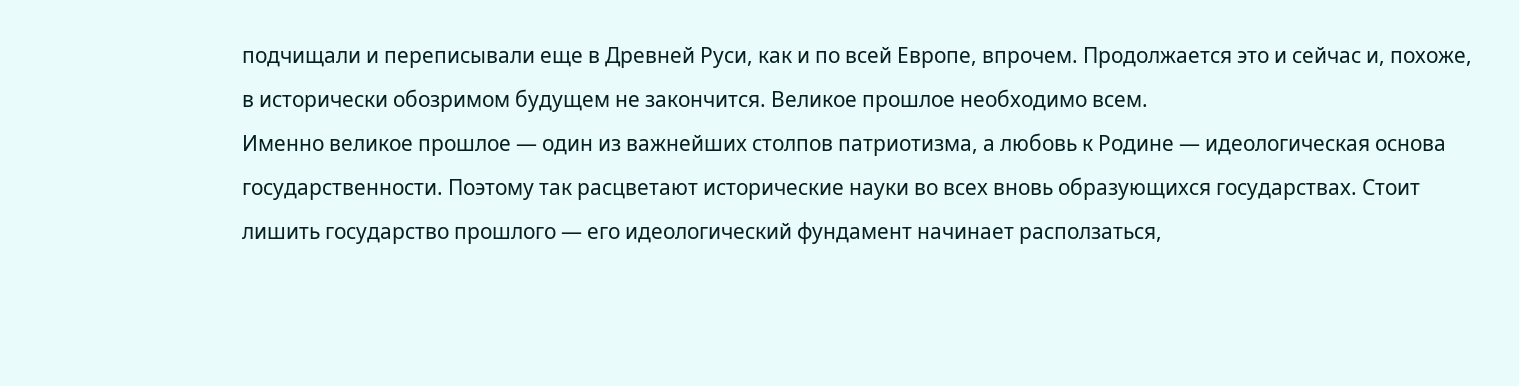подчищали и переписывали еще в Древней Руси, как и по всей Европе, впрочем. Продолжается это и сейчас и, похоже, в исторически обозримом будущем не закончится. Великое прошлое необходимо всем.
Именно великое прошлое — один из важнейших столпов патриотизма, а любовь к Родине — идеологическая основа государственности. Поэтому так расцветают исторические науки во всех вновь образующихся государствах. Стоит лишить государство прошлого — его идеологический фундамент начинает расползаться,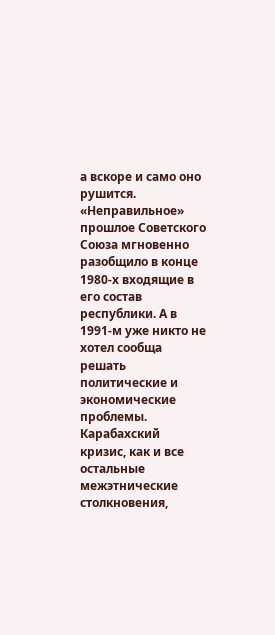а вскоре и само оно рушится. «Неправильное» прошлое Советского Союза мгновенно разобщило в конце 1980-х входящие в его состав республики. А в 1991-м уже никто не хотел сообща решать политические и экономические проблемы. Карабахский кризис, как и все остальные межэтнические столкновения,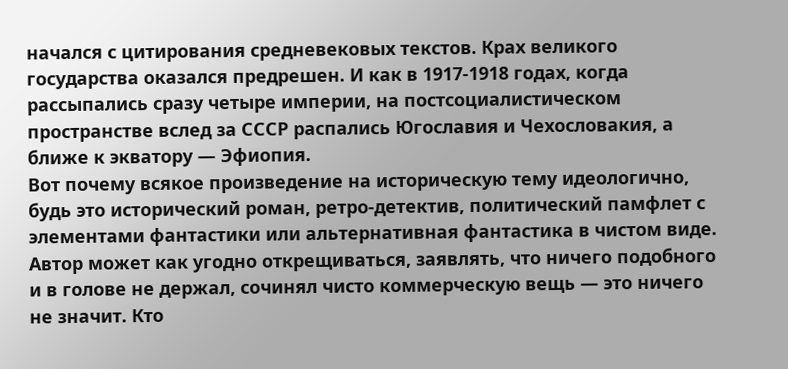начался с цитирования средневековых текстов. Крах великого государства оказался предрешен. И как в 1917-1918 годах, когда рассыпались сразу четыре империи, на постсоциалистическом пространстве вслед за СССР распались Югославия и Чехословакия, а ближе к экватору — Эфиопия.
Вот почему всякое произведение на историческую тему идеологично, будь это исторический роман, ретро-детектив, политический памфлет с элементами фантастики или альтернативная фантастика в чистом виде. Автор может как угодно открещиваться, заявлять, что ничего подобного и в голове не держал, сочинял чисто коммерческую вещь — это ничего не значит. Кто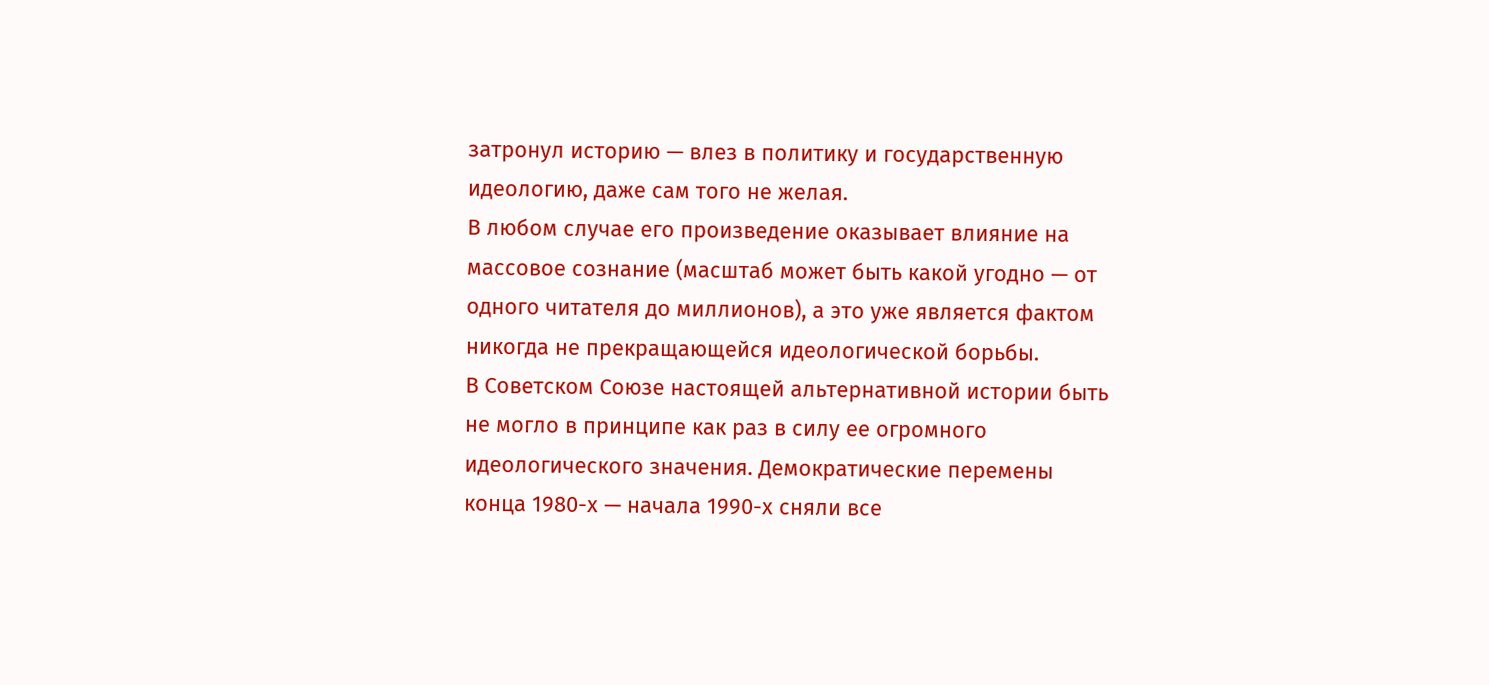затронул историю — влез в политику и государственную идеологию, даже сам того не желая.
В любом случае его произведение оказывает влияние на массовое сознание (масштаб может быть какой угодно — от одного читателя до миллионов), а это уже является фактом никогда не прекращающейся идеологической борьбы.
В Советском Союзе настоящей альтернативной истории быть не могло в принципе как раз в силу ее огромного идеологического значения. Демократические перемены конца 1980-х — начала 1990-х сняли все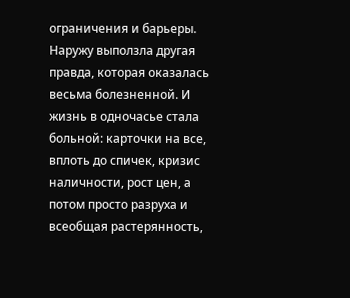ограничения и барьеры. Наружу выползла другая правда, которая оказалась весьма болезненной. И жизнь в одночасье стала больной: карточки на все, вплоть до спичек, кризис наличности, рост цен, а потом просто разруха и всеобщая растерянность,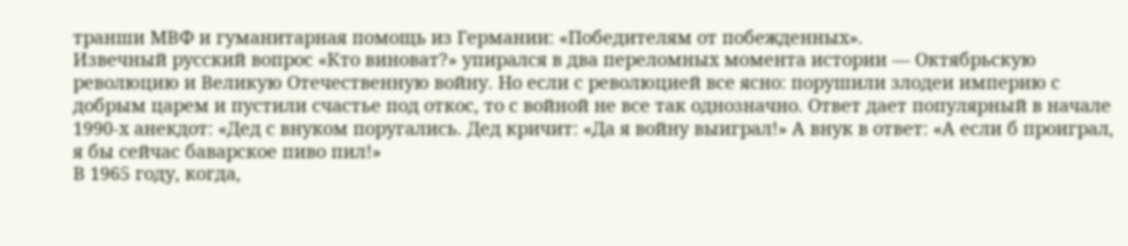транши МВФ и гуманитарная помощь из Германии: «Победителям от побежденных».
Извечный русский вопрос «Кто виноват?» упирался в два переломных момента истории — Октябрьскую революцию и Великую Отечественную войну. Но если с революцией все ясно: порушили злодеи империю с добрым царем и пустили счастье под откос, то с войной не все так однозначно. Ответ дает популярный в начале 1990-х анекдот: «Дед с внуком поругались. Дед кричит: «Да я войну выиграл!» А внук в ответ: «А если б проиграл, я бы сейчас баварское пиво пил!»
В 1965 году, когда,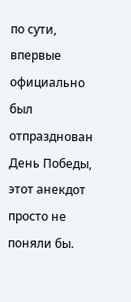по сути, впервые официально был отпразднован День Победы, этот анекдот просто не поняли бы.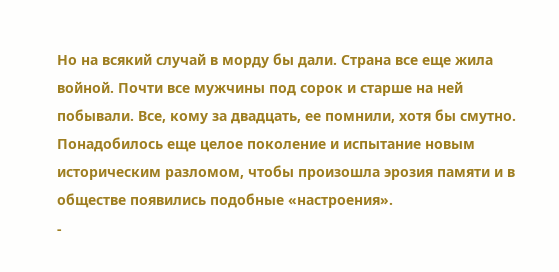Но на всякий случай в морду бы дали. Страна все еще жила войной. Почти все мужчины под сорок и старше на ней побывали. Все, кому за двадцать, ее помнили, хотя бы смутно. Понадобилось еще целое поколение и испытание новым историческим разломом, чтобы произошла эрозия памяти и в обществе появились подобные «настроения».
-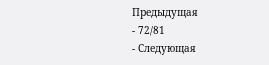Предыдущая
- 72/81
- Следующая